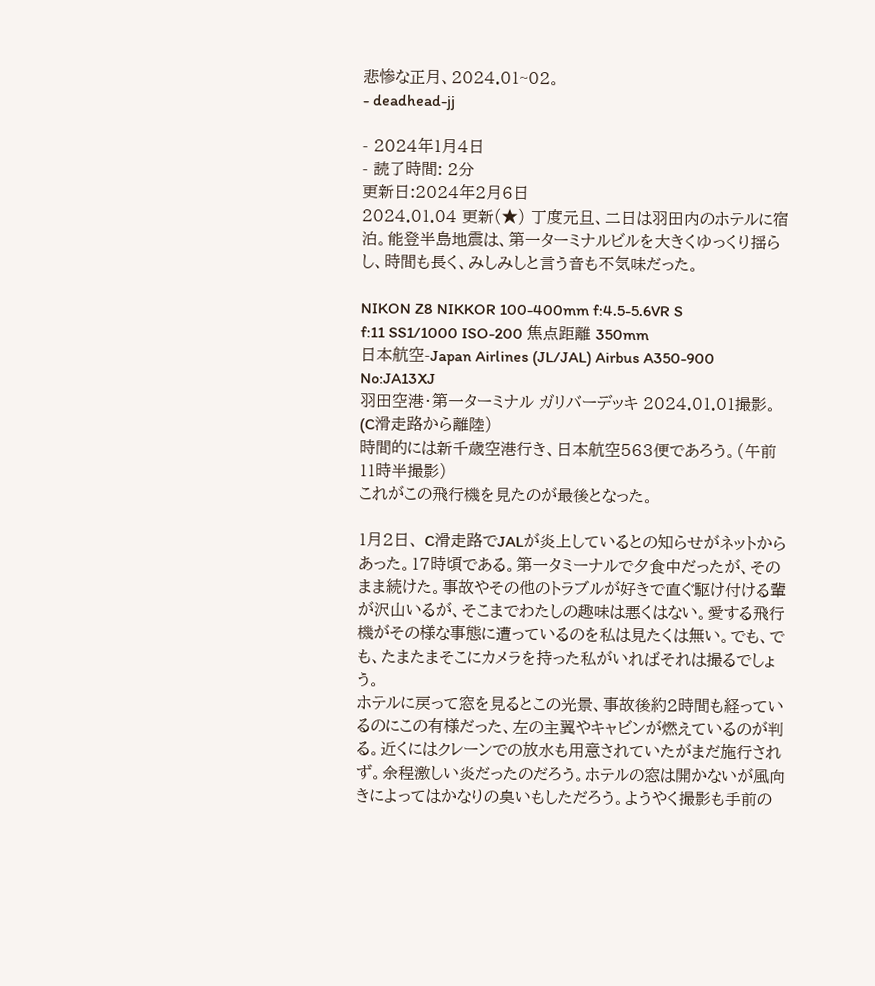悲惨な正月、2024.01~02。
- deadhead-jj

- 2024年1月4日
- 読了時間: 2分
更新日:2024年2月6日
2024.01.04 更新(★) 丁度元旦、二日は羽田内のホテルに宿泊。能登半島地震は、第一ターミナルビルを大きくゆっくり揺らし、時間も長く、みしみしと言う音も不気味だった。

NIKON Z8 NIKKOR 100-400mm f:4.5-5.6VR S
f:11 SS1/1000 ISO-200 焦点距離 350mm
日本航空-Japan Airlines (JL/JAL) Airbus A350-900 No:JA13XJ
羽田空港・第一ターミナル ガリバーデッキ 2024.01.01撮影。(C滑走路から離陸)
時間的には新千歳空港行き、日本航空563便であろう。(午前11時半撮影)
これがこの飛行機を見たのが最後となった。

1月2日、 C滑走路でJALが炎上しているとの知らせがネットからあった。17時頃である。第一タミーナルで夕食中だったが、そのまま続けた。事故やその他のトラブルが好きで直ぐ駆け付ける輩が沢山いるが、そこまでわたしの趣味は悪くはない。愛する飛行機がその様な事態に遭っているのを私は見たくは無い。でも、でも、たまたまそこにカメラを持った私がいればそれは撮るでしょう。
ホテルに戻って窓を見るとこの光景、事故後約2時間も経っているのにこの有様だった、左の主翼やキャビンが燃えているのが判る。近くにはクレーンでの放水も用意されていたがまだ施行されず。余程激しい炎だったのだろう。ホテルの窓は開かないが風向きによってはかなりの臭いもしただろう。ようやく撮影も手前の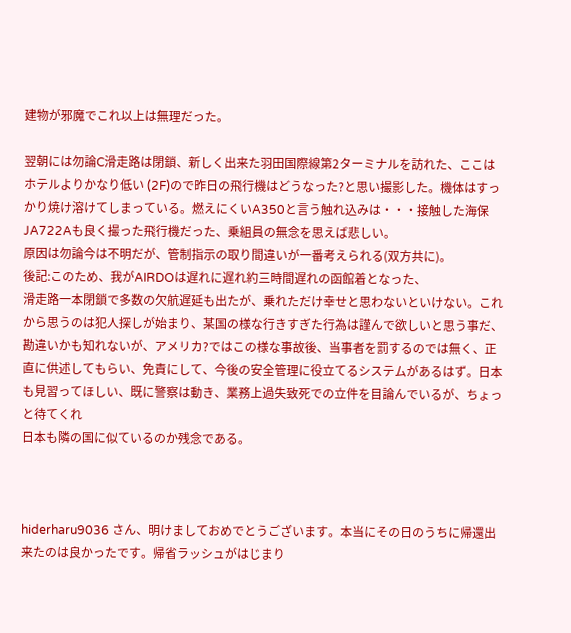建物が邪魔でこれ以上は無理だった。

翌朝には勿論C滑走路は閉鎖、新しく出来た羽田国際線第2ターミナルを訪れた、ここはホテルよりかなり低い (2F)ので昨日の飛行機はどうなった?と思い撮影した。機体はすっかり焼け溶けてしまっている。燃えにくいA350と言う触れ込みは・・・接触した海保JA722Aも良く撮った飛行機だった、乗組員の無念を思えば悲しい。
原因は勿論今は不明だが、管制指示の取り間違いが一番考えられる(双方共に)。
後記:このため、我がAIRDOは遅れに遅れ約三時間遅れの函館着となった、
滑走路一本閉鎖で多数の欠航遅延も出たが、乗れただけ幸せと思わないといけない。これから思うのは犯人探しが始まり、某国の様な行きすぎた行為は謹んで欲しいと思う事だ、勘違いかも知れないが、アメリカ?ではこの様な事故後、当事者を罰するのでは無く、正直に供述してもらい、免責にして、今後の安全管理に役立てるシステムがあるはず。日本も見習ってほしい、既に警察は動き、業務上過失致死での立件を目論んでいるが、ちょっと待てくれ
日本も隣の国に似ているのか残念である。



hiderharu9036 さん、明けましておめでとうございます。本当にその日のうちに帰還出来たのは良かったです。帰省ラッシュがはじまり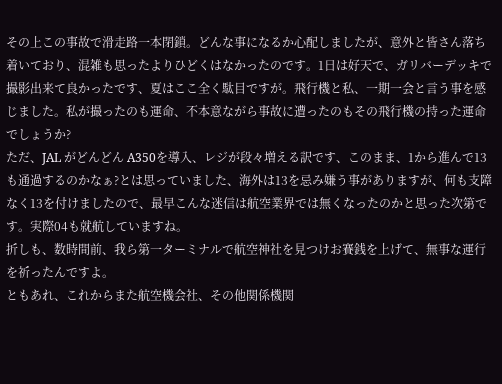その上この事故で滑走路一本閉鎖。どんな事になるか心配しましたが、意外と皆さん落ち着いており、混雑も思ったよりひどくはなかったのです。1日は好天で、ガリバーデッキで撮影出来て良かったです、夏はここ全く駄目ですが。飛行機と私、一期一会と言う事を感じました。私が撮ったのも運命、不本意ながら事故に遭ったのもその飛行機の持った運命でしょうか?
ただ、JAL がどんどん A350を導入、レジが段々増える訳です、このまま、1から進んで13も通過するのかなぁ?とは思っていました、海外は13を忌み嫌う事がありますが、何も支障なく13を付けましたので、最早こんな迷信は航空業界では無くなったのかと思った次第です。実際04も就航していますね。
折しも、数時間前、我ら第一ターミナルで航空神社を見つけお賽銭を上げて、無事な運行を祈ったんですよ。
ともあれ、これからまた航空機会社、その他関係機関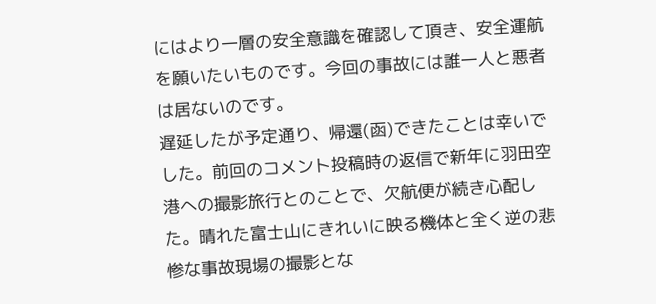にはより一層の安全意識を確認して頂き、安全運航を願いたいものです。今回の事故には誰一人と悪者は居ないのです。
遅延したが予定通り、帰還(函)できたことは幸いでした。前回のコメント投稿時の返信で新年に羽田空港への撮影旅行とのことで、欠航便が続き心配した。晴れた富士山にきれいに映る機体と全く逆の悲惨な事故現場の撮影とな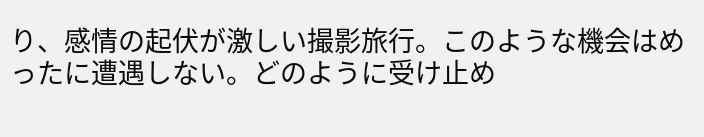り、感情の起伏が激しい撮影旅行。このような機会はめったに遭遇しない。どのように受け止め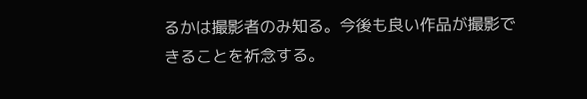るかは撮影者のみ知る。今後も良い作品が撮影できることを祈念する。